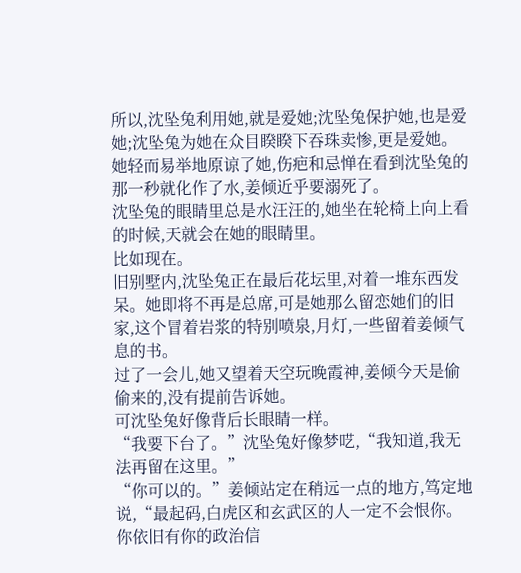所以,沈坠兔利用她,就是爱她;沈坠兔保护她,也是爱她;沈坠兔为她在众目睽睽下吞珠卖惨,更是爱她。她轻而易举地原谅了她,伤疤和忌惮在看到沈坠兔的那一秒就化作了水,姜倾近乎要溺死了。
沈坠兔的眼睛里总是水汪汪的,她坐在轮椅上向上看的时候,天就会在她的眼睛里。
比如现在。
旧别墅内,沈坠兔正在最后花坛里,对着一堆东西发呆。她即将不再是总席,可是她那么留恋她们的旧家,这个冒着岩浆的特别喷泉,月灯,一些留着姜倾气息的书。
过了一会儿,她又望着天空玩晚霞神,姜倾今天是偷偷来的,没有提前告诉她。
可沈坠兔好像背后长眼睛一样。
“我要下台了。”沈坠兔好像梦呓,“我知道,我无法再留在这里。”
“你可以的。”姜倾站定在稍远一点的地方,笃定地说,“最起码,白虎区和玄武区的人一定不会恨你。你依旧有你的政治信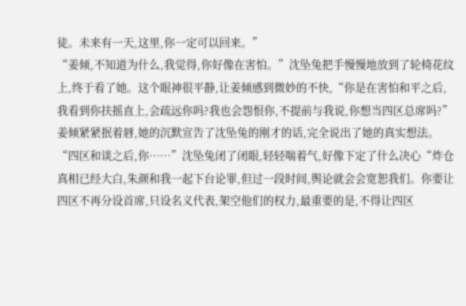徒。未来有一天,这里,你一定可以回来。”
“姜倾,不知道为什么,我觉得,你好像在害怕。”沈坠兔把手慢慢地放到了轮椅花纹上,终于看了她。这个眼神很平静,让姜倾感到微妙的不快,“你是在害怕和平之后,我看到你扶摇直上,会疏远你吗?我也会怨恨你,不提前与我说,你想当四区总席吗?”
姜倾紧紧抿着唇,她的沉默宣告了沈坠兔的刚才的话,完全说出了她的真实想法。
“四区和谈之后,你……”沈坠兔闭了闭眼,轻轻喘着气,好像下定了什么决心“炸仓真相已经大白,朱颜和我一起下台论罪,但过一段时间,舆论就会会宽恕我们。你要让四区不再分设首席,只设名义代表,架空他们的权力,最重要的是,不得让四区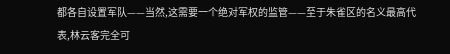都各自设置军队——当然,这需要一个绝对军权的监管——至于朱雀区的名义最高代表,林云客完全可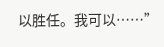以胜任。我可以……”